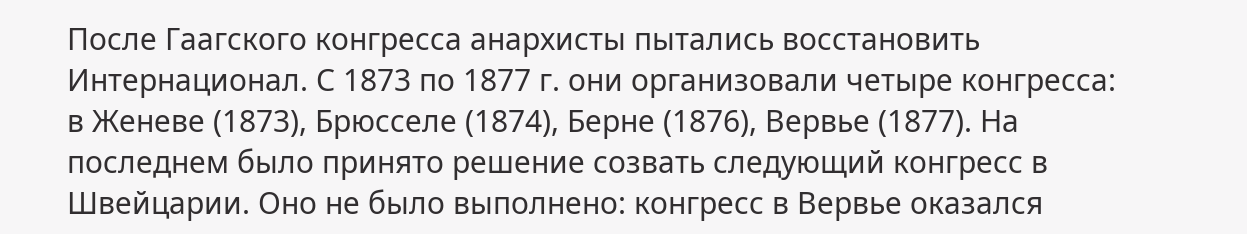После Гаагского конгресса анархисты пытались восстановить Интернационал. С 1873 по 1877 г. они организовали четыре конгресса: в Женеве (1873), Брюсселе (1874), Берне (1876), Вервье (1877). На последнем было принято решение созвать следующий конгресс в Швейцарии. Оно не было выполнено: конгресс в Вервье оказался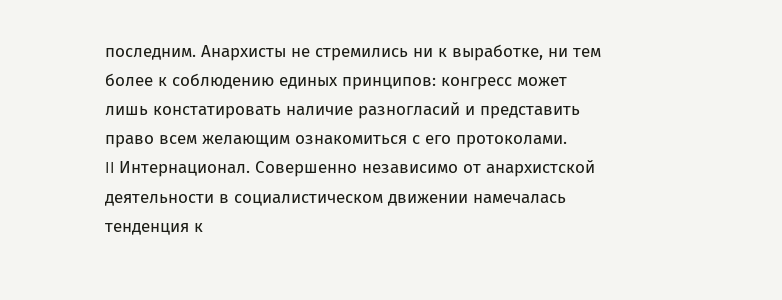последним. Анархисты не стремились ни к выработке, ни тем более к соблюдению единых принципов: конгресс может лишь констатировать наличие разногласий и представить право всем желающим ознакомиться с его протоколами.
II Интернационал. Совершенно независимо от анархистской деятельности в социалистическом движении намечалась тенденция к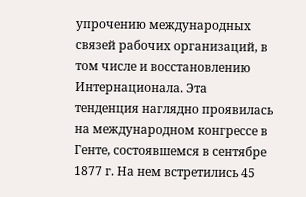упрочению международных связей рабочих организаций, в том числе и восстановлению Интернационала. Эта тенденция наглядно проявилась на международном конгрессе в Генте, состоявшемся в сентябре 1877 г. На нем встретились 45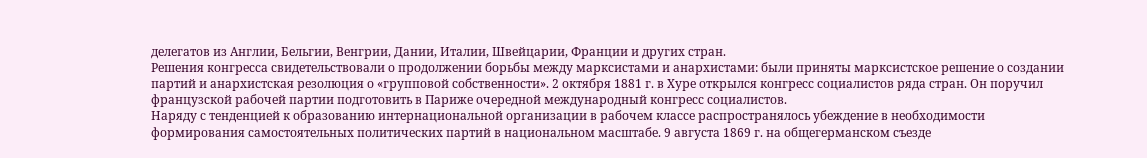делегатов из Англии, Бельгии, Венгрии, Дании, Италии, Швейцарии, Франции и других стран.
Решения конгресса свидетельствовали о продолжении борьбы между марксистами и анархистами: были приняты марксистское решение о создании партий и анархистская резолюция о «групповой собственности». 2 октября 1881 г. в Хуре открылся конгресс социалистов ряда стран. Он поручил французской рабочей партии подготовить в Париже очередной международный конгресс социалистов.
Наряду с тенденцией к образованию интернациональной организации в рабочем классе распространялось убеждение в необходимости формирования самостоятельных политических партий в национальном масштабе. 9 августа 1869 г. на общегерманском съезде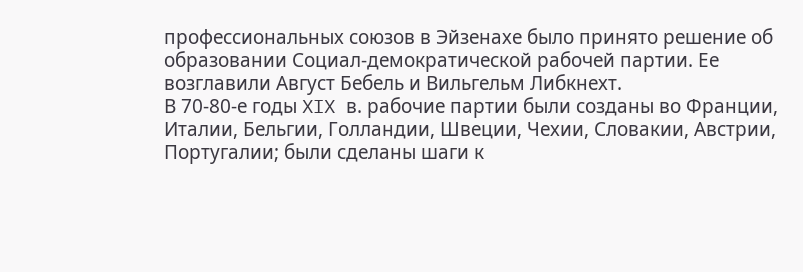профессиональных союзов в Эйзенахе было принято решение об образовании Социал-демократической рабочей партии. Ее возглавили Август Бебель и Вильгельм Либкнехт.
В 70-80-е годы XIX в. рабочие партии были созданы во Франции, Италии, Бельгии, Голландии, Швеции, Чехии, Словакии, Австрии, Португалии; были сделаны шаги к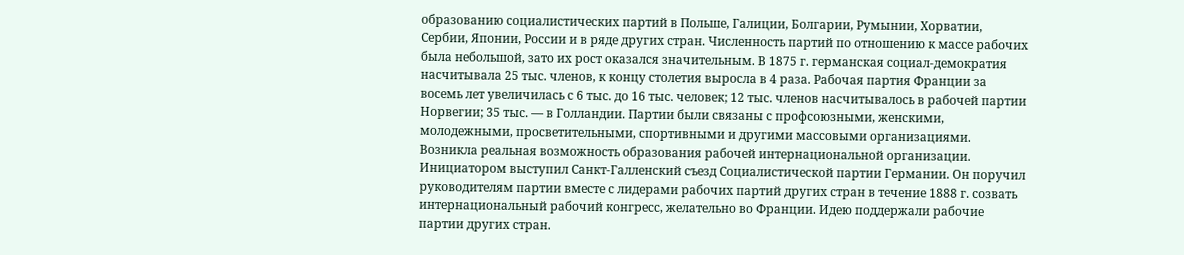образованию социалистических партий в Польше, Галиции, Болгарии, Румынии, Хорватии, Сербии, Японии, России и в ряде других стран. Численность партий по отношению к массе рабочих была небольшой, зато их рост оказался значительным. В 1875 г. германская социал-демократия насчитывала 25 тыс. членов, к концу столетия выросла в 4 раза. Рабочая партия Франции за восемь лет увеличилась с 6 тыс. до 16 тыс. человек; 12 тыс. членов насчитывалось в рабочей партии Норвегии; 35 тыс. — в Голландии. Партии были связаны с профсоюзными, женскими, молодежными, просветительными, спортивными и другими массовыми организациями. Возникла реальная возможность образования рабочей интернациональной организации. Инициатором выступил Санкт-Галленский съезд Социалистической партии Германии. Он поручил руководителям партии вместе с лидерами рабочих партий других стран в течение 1888 г. созвать интернациональный рабочий конгресс, желательно во Франции. Идею поддержали рабочие партии других стран.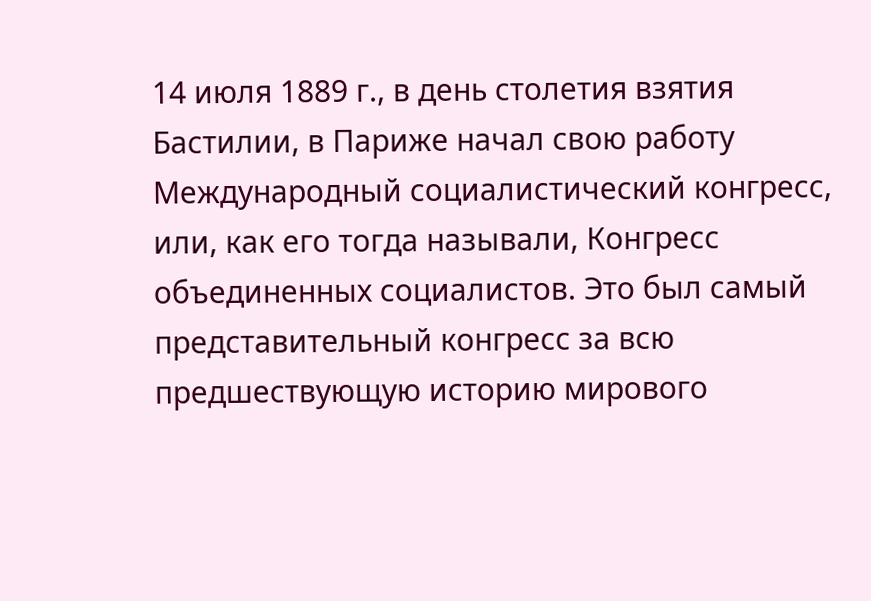14 июля 1889 г., в день столетия взятия Бастилии, в Париже начал свою работу Международный социалистический конгресс, или, как его тогда называли, Конгресс объединенных социалистов. Это был самый представительный конгресс за всю предшествующую историю мирового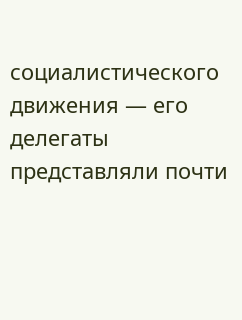социалистического движения — его делегаты представляли почти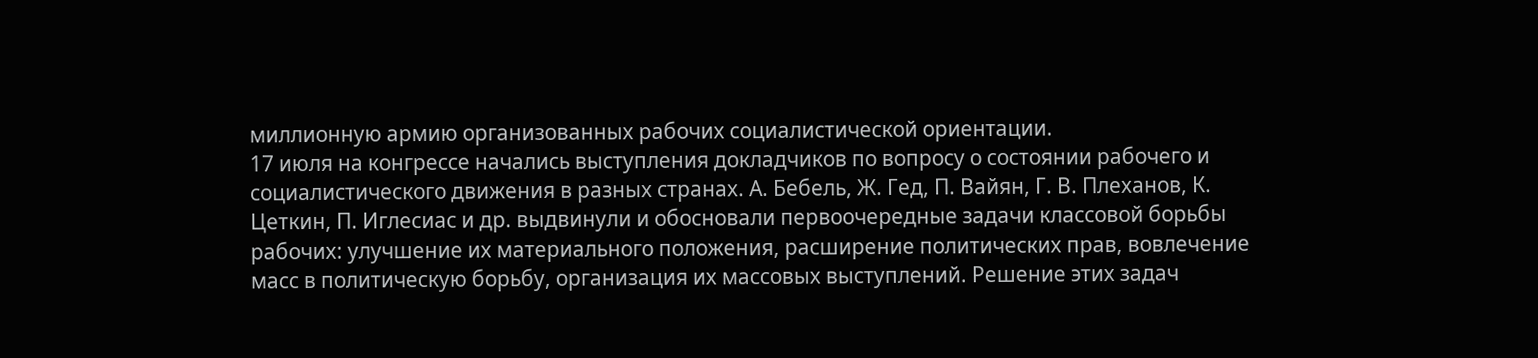миллионную армию организованных рабочих социалистической ориентации.
17 июля на конгрессе начались выступления докладчиков по вопросу о состоянии рабочего и социалистического движения в разных странах. А. Бебель, Ж. Гед, П. Вайян, Г. В. Плеханов, К. Цеткин, П. Иглесиас и др. выдвинули и обосновали первоочередные задачи классовой борьбы рабочих: улучшение их материального положения, расширение политических прав, вовлечение масс в политическую борьбу, организация их массовых выступлений. Решение этих задач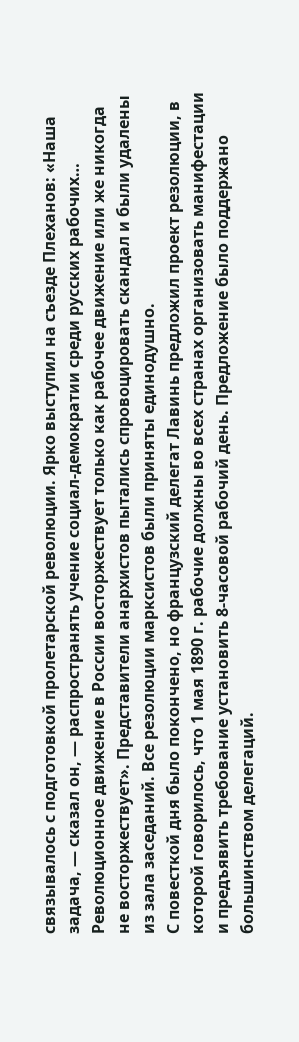связывалось с подготовкой пролетарской революции. Ярко выступил на съезде Плеханов: «Наша задача, — сказал он, — распространять учение социал-демократии среди русских рабочих… Революционное движение в России восторжествует только как рабочее движение или же никогда не восторжествует». Представители анархистов пытались спровоцировать скандал и были удалены из зала заседаний. Все резолюции марксистов были приняты единодушно.
С повесткой дня было покончено, но французский делегат Лавинь предложил проект резолюции, в которой говорилось, что 1 мая 1890 г. рабочие должны во всех странах организовать манифестации и предъявить требование установить 8-часовой рабочий день. Предложение было поддержано большинством делегаций.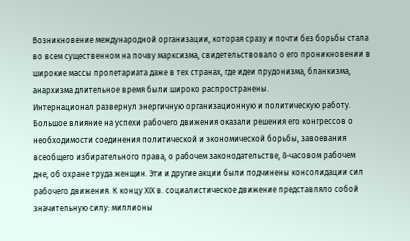Возникновение международной организации, которая сразу и почти без борьбы стала во всем существенном на почву марксизма, свидетельствовало о его проникновении в широкие массы пролетариата даже в тех странах, где идеи прудонизма, бланкизма, анархизма длительное время были широко распространены.
Интернационал развернул энергичную организационную и политическую работу. Большое влияние на успехи рабочего движения оказали решения его конгрессов о необходимости соединения политической и экономической борьбы, завоевания всеобщего избирательного права, о рабочем законодательстве, 8-часовом рабочем дне, об охране труда женщин. Эти и другие акции были подчинены консолидации сил рабочего движения. К концу XIX в. социалистическое движение представляло собой значительную силу: миллионы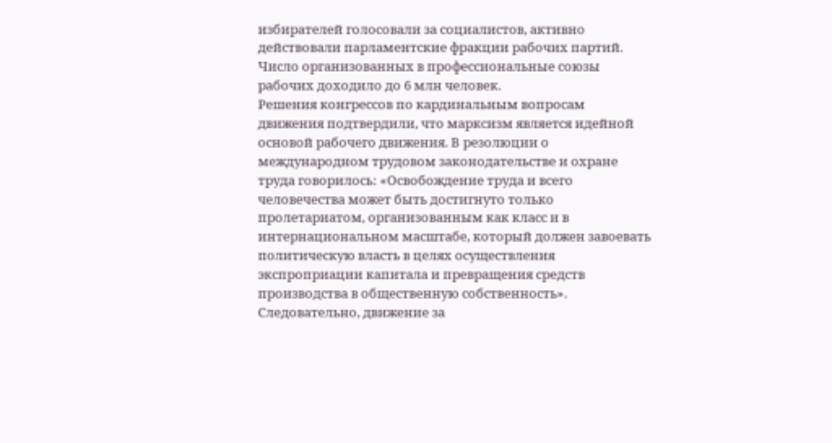избирателей голосовали за социалистов, активно действовали парламентские фракции рабочих партий. Число организованных в профессиональные союзы рабочих доходило до 6 млн человек.
Решения конгрессов по кардинальным вопросам движения подтвердили, что марксизм является идейной основой рабочего движения. В резолюции о международном трудовом законодательстве и охране труда говорилось: «Освобождение труда и всего человечества может быть достигнуто только пролетариатом, организованным как класс и в интернациональном масштабе, который должен завоевать политическую власть в целях осуществления экспроприации капитала и превращения средств производства в общественную собственность». Следовательно, движение за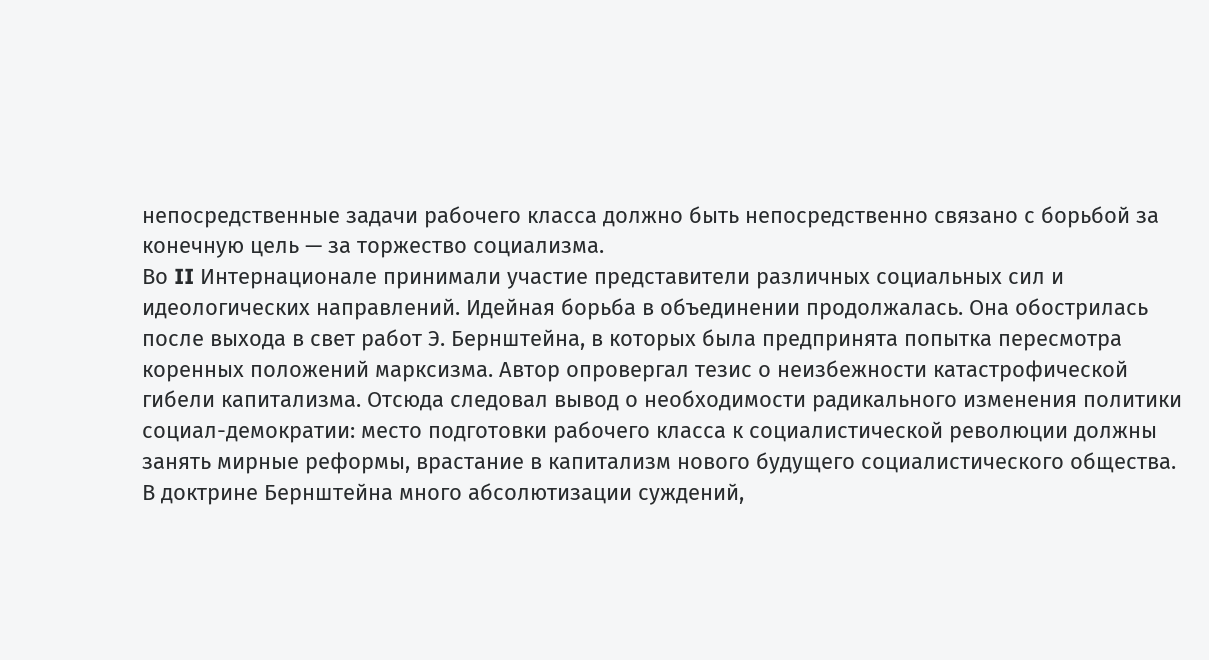непосредственные задачи рабочего класса должно быть непосредственно связано с борьбой за конечную цель — за торжество социализма.
Во II Интернационале принимали участие представители различных социальных сил и идеологических направлений. Идейная борьба в объединении продолжалась. Она обострилась после выхода в свет работ Э. Бернштейна, в которых была предпринята попытка пересмотра коренных положений марксизма. Автор опровергал тезис о неизбежности катастрофической гибели капитализма. Отсюда следовал вывод о необходимости радикального изменения политики социал-демократии: место подготовки рабочего класса к социалистической революции должны занять мирные реформы, врастание в капитализм нового будущего социалистического общества. В доктрине Бернштейна много абсолютизации суждений,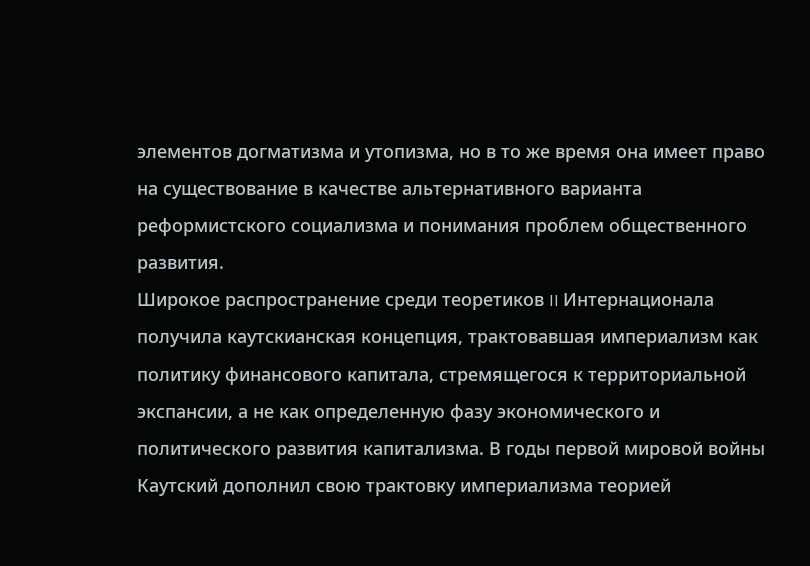элементов догматизма и утопизма, но в то же время она имеет право на существование в качестве альтернативного варианта реформистского социализма и понимания проблем общественного развития.
Широкое распространение среди теоретиков II Интернационала получила каутскианская концепция, трактовавшая империализм как политику финансового капитала, стремящегося к территориальной экспансии, а не как определенную фазу экономического и политического развития капитализма. В годы первой мировой войны Каутский дополнил свою трактовку империализма теорией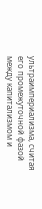ультраимпериализма, считая его промежуточной фазой между капитализмом и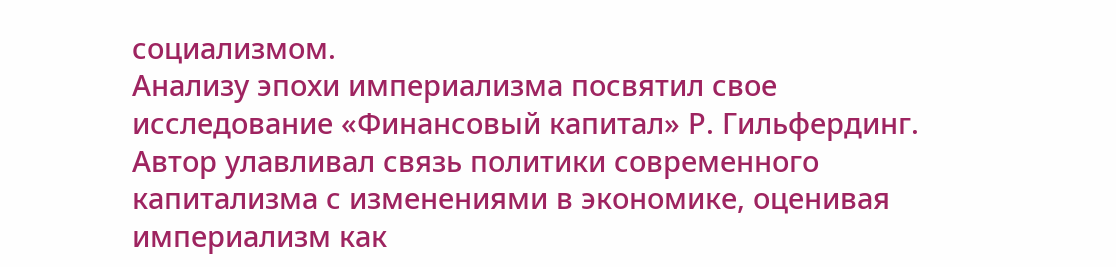социализмом.
Анализу эпохи империализма посвятил свое исследование «Финансовый капитал» Р. Гильфердинг. Автор улавливал связь политики современного капитализма с изменениями в экономике, оценивая империализм как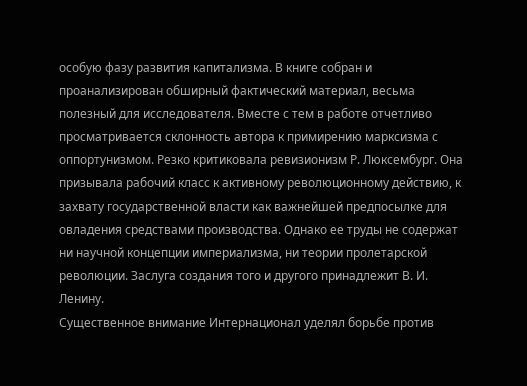особую фазу развития капитализма. В книге собран и проанализирован обширный фактический материал, весьма полезный для исследователя. Вместе с тем в работе отчетливо просматривается склонность автора к примирению марксизма с оппортунизмом. Резко критиковала ревизионизм Р. Люксембург. Она призывала рабочий класс к активному революционному действию, к захвату государственной власти как важнейшей предпосылке для овладения средствами производства. Однако ее труды не содержат ни научной концепции империализма, ни теории пролетарской революции. Заслуга создания того и другого принадлежит В. И. Ленину.
Существенное внимание Интернационал уделял борьбе против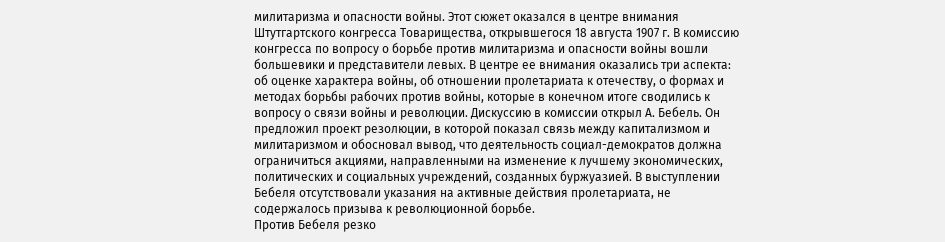милитаризма и опасности войны. Этот сюжет оказался в центре внимания Штутгартского конгресса Товарищества, открывшегося 18 августа 1907 г. В комиссию конгресса по вопросу о борьбе против милитаризма и опасности войны вошли большевики и представители левых. В центре ее внимания оказались три аспекта: об оценке характера войны, об отношении пролетариата к отечеству, о формах и методах борьбы рабочих против войны, которые в конечном итоге сводились к вопросу о связи войны и революции. Дискуссию в комиссии открыл А. Бебель. Он предложил проект резолюции, в которой показал связь между капитализмом и милитаризмом и обосновал вывод, что деятельность социал-демократов должна ограничиться акциями, направленными на изменение к лучшему экономических, политических и социальных учреждений, созданных буржуазией. В выступлении Бебеля отсутствовали указания на активные действия пролетариата, не содержалось призыва к революционной борьбе.
Против Бебеля резко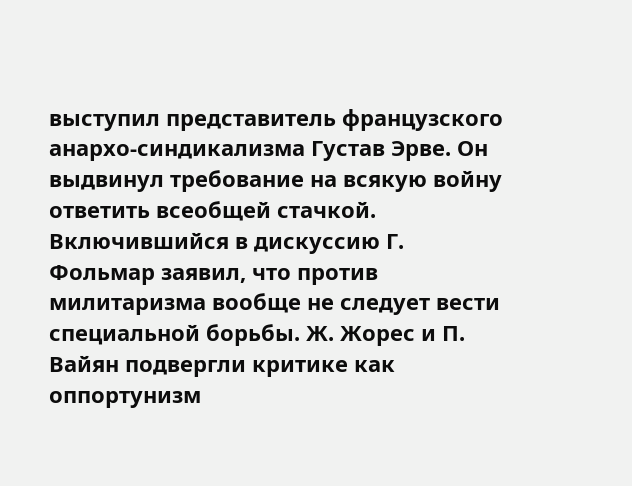выступил представитель французского анархо-синдикализма Густав Эрве. Он выдвинул требование на всякую войну ответить всеобщей стачкой. Включившийся в дискуссию Г. Фольмар заявил, что против милитаризма вообще не следует вести специальной борьбы. Ж. Жорес и П. Вайян подвергли критике как оппортунизм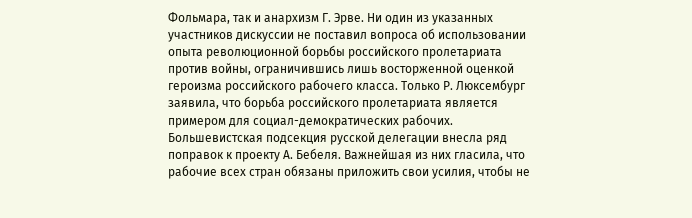Фольмара, так и анархизм Г. Эрве. Ни один из указанных участников дискуссии не поставил вопроса об использовании опыта революционной борьбы российского пролетариата против войны, ограничившись лишь восторженной оценкой героизма российского рабочего класса. Только Р. Люксембург заявила, что борьба российского пролетариата является примером для социал-демократических рабочих.
Большевистская подсекция русской делегации внесла ряд поправок к проекту А. Бебеля. Важнейшая из них гласила, что рабочие всех стран обязаны приложить свои усилия, чтобы не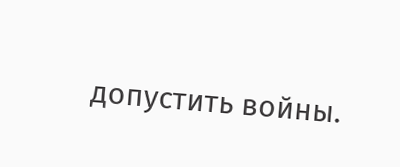допустить войны.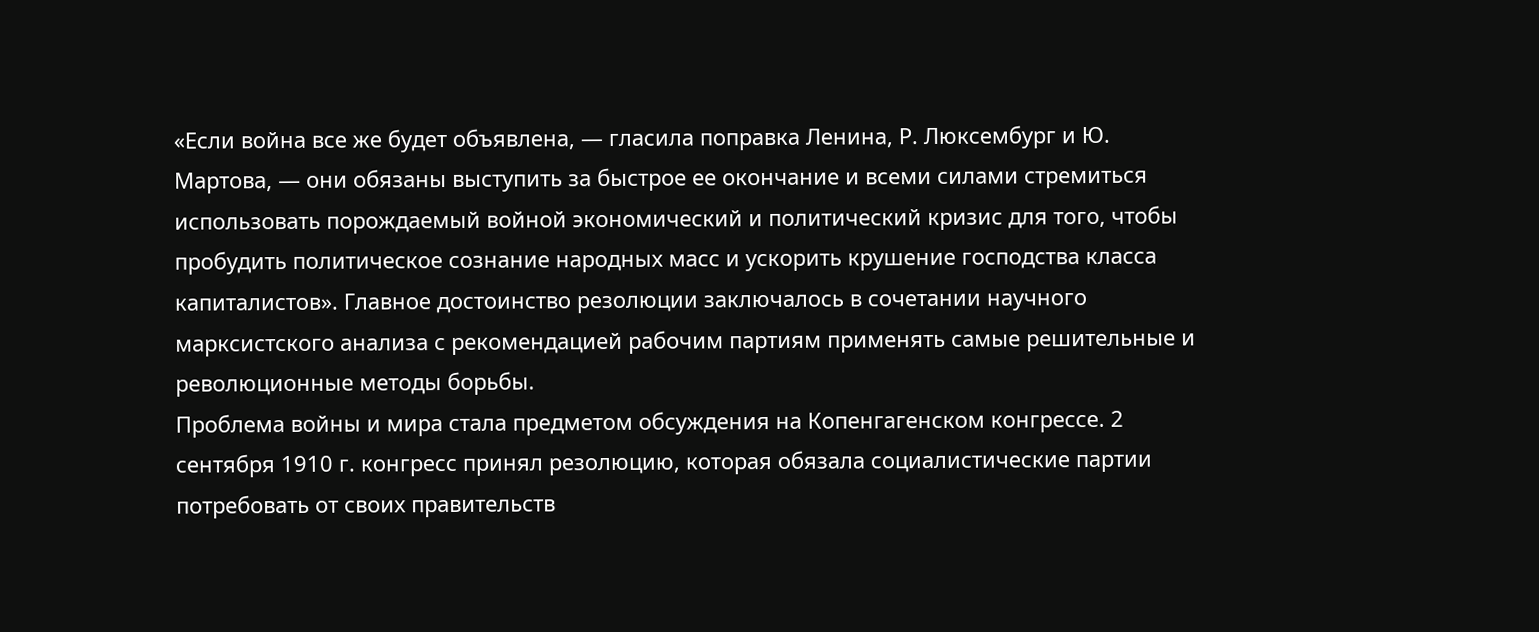«Если война все же будет объявлена, — гласила поправка Ленина, Р. Люксембург и Ю. Мартова, — они обязаны выступить за быстрое ее окончание и всеми силами стремиться использовать порождаемый войной экономический и политический кризис для того, чтобы пробудить политическое сознание народных масс и ускорить крушение господства класса капиталистов». Главное достоинство резолюции заключалось в сочетании научного марксистского анализа с рекомендацией рабочим партиям применять самые решительные и революционные методы борьбы.
Проблема войны и мира стала предметом обсуждения на Копенгагенском конгрессе. 2 сентября 1910 г. конгресс принял резолюцию, которая обязала социалистические партии потребовать от своих правительств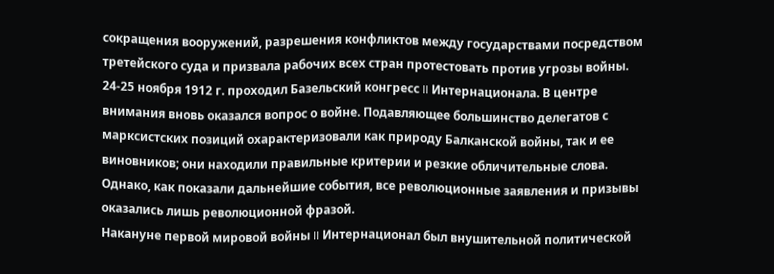сокращения вооружений, разрешения конфликтов между государствами посредством третейского суда и призвала рабочих всех стран протестовать против угрозы войны.
24-25 ноября 1912 г. проходил Базельский конгресс II Интернационала. В центре внимания вновь оказался вопрос о войне. Подавляющее большинство делегатов с марксистских позиций охарактеризовали как природу Балканской войны, так и ее виновников; они находили правильные критерии и резкие обличительные слова. Однако, как показали дальнейшие события, все революционные заявления и призывы оказались лишь революционной фразой.
Накануне первой мировой войны II Интернационал был внушительной политической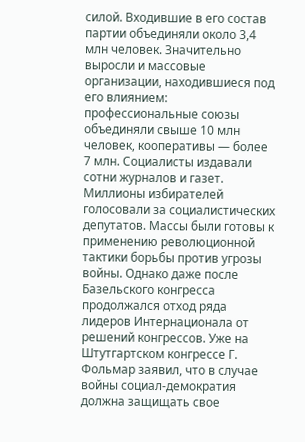силой. Входившие в его состав партии объединяли около 3,4 млн человек. Значительно выросли и массовые организации, находившиеся под его влиянием: профессиональные союзы объединяли свыше 10 млн человек, кооперативы — более 7 млн. Социалисты издавали сотни журналов и газет. Миллионы избирателей голосовали за социалистических депутатов. Массы были готовы к применению революционной тактики борьбы против угрозы войны. Однако даже после Базельского конгресса продолжался отход ряда лидеров Интернационала от решений конгрессов. Уже на Штутгартском конгрессе Г. Фольмар заявил, что в случае войны социал-демократия должна защищать свое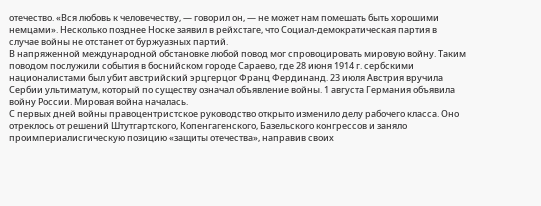отечество. «Вся любовь к человечеству, — говорил он, — не может нам помешать быть хорошими немцами». Несколько позднее Носке заявил в рейхстаге, что Социал-демократическая партия в случае войны не отстанет от буржуазных партий.
В напряженной международной обстановке любой повод мог спровоцировать мировую войну. Таким поводом послужили события в боснийском городе Сараево, где 28 июня 1914 г. сербскими националистами был убит австрийский эрцгерцог Франц Фердинанд. 23 июля Австрия вручила Сербии ультиматум, который по существу означал объявление войны. 1 августа Германия объявила войну России. Мировая война началась.
С первых дней войны правоцентристское руководство открыто изменило делу рабочего класса. Оно отреклось от решений Штутгартского, Копенгагенского, Базельского конгрессов и заняло проимпериалисгическую позицию «защиты отечества», направив своих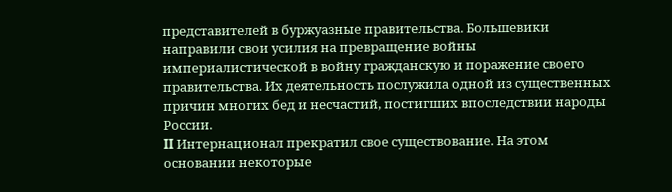представителей в буржуазные правительства. Большевики направили свои усилия на превращение войны империалистической в войну гражданскую и поражение своего правительства. Их деятельность послужила одной из существенных причин многих бед и несчастий, постигших впоследствии народы России.
II Интернационал прекратил свое существование. На этом основании некоторые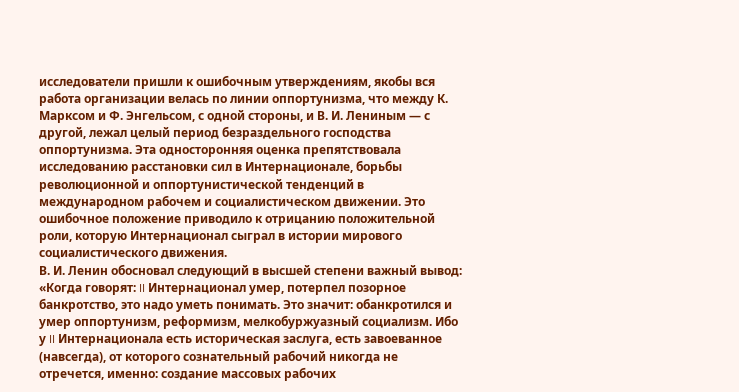исследователи пришли к ошибочным утверждениям, якобы вся работа организации велась по линии оппортунизма, что между К. Марксом и Ф. Энгельсом, с одной стороны, и В. И. Лениным — с другой, лежал целый период безраздельного господства оппортунизма. Эта односторонняя оценка препятствовала исследованию расстановки сил в Интернационале, борьбы революционной и оппортунистической тенденций в международном рабочем и социалистическом движении. Это ошибочное положение приводило к отрицанию положительной роли, которую Интернационал сыграл в истории мирового социалистического движения.
В. И. Ленин обосновал следующий в высшей степени важный вывод: «Когда говорят: II Интернационал умер, потерпел позорное банкротство, это надо уметь понимать. Это значит: обанкротился и умер оппортунизм, реформизм, мелкобуржуазный социализм. Ибо у II Интернационала есть историческая заслуга, есть завоеванное (навсегда), от которого сознательный рабочий никогда не отречется, именно: создание массовых рабочих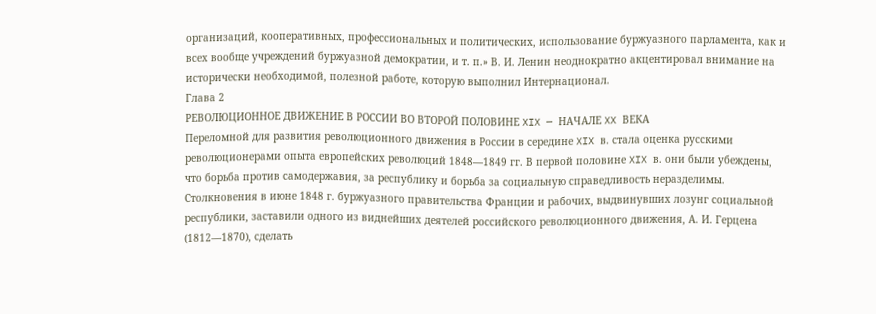организаций, кооперативных, профессиональных и политических, использование буржуазного парламента, как и всех вообще учреждений буржуазной демократии, и т. п.» В. И. Ленин неоднократно акцентировал внимание на исторически необходимой, полезной работе, которую выполнил Интернационал.
Глава 2
РЕВОЛЮЦИОННОЕ ДВИЖЕНИЕ В РОССИИ ВО ВТОРОЙ ПОЛОВИНЕ XIX — НАЧАЛЕ XX ВЕКА
Переломной для развития революционного движения в России в середине XIX в. стала оценка русскими революционерами опыта европейских революций 1848—1849 гг. В первой половине XIX в. они были убеждены, что борьба против самодержавия, за республику и борьба за социальную справедливость неразделимы. Столкновения в июне 1848 г. буржуазного правительства Франции и рабочих, выдвинувших лозунг социальной республики, заставили одного из виднейших деятелей российского революционного движения, А. И. Герцена (1812—1870), сделать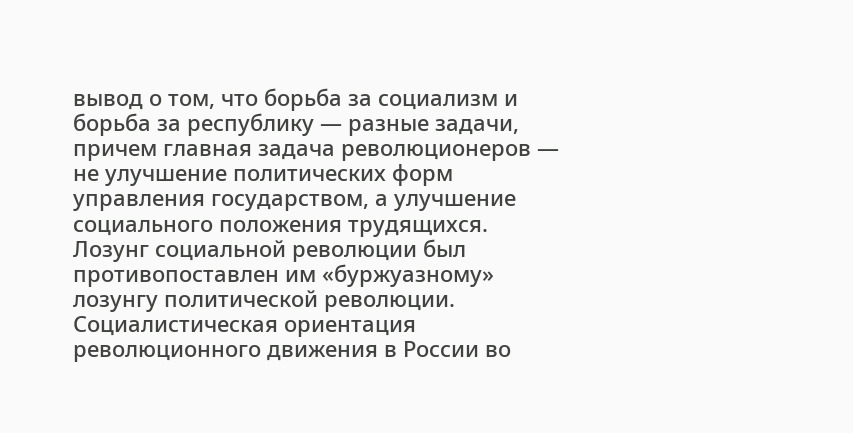вывод о том, что борьба за социализм и борьба за республику — разные задачи, причем главная задача революционеров — не улучшение политических форм управления государством, а улучшение социального положения трудящихся. Лозунг социальной революции был противопоставлен им «буржуазному» лозунгу политической революции. Социалистическая ориентация революционного движения в России во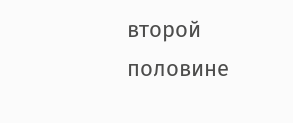второй половине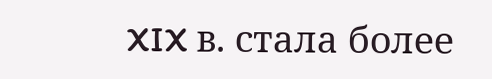XIX в. стала более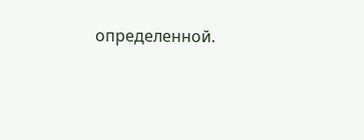определенной.